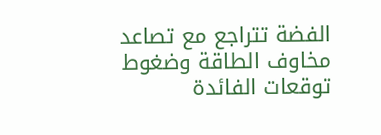الفضة تتراجع مع تصاعد مخاوف الطاقة وضغوط توقعات الفائدة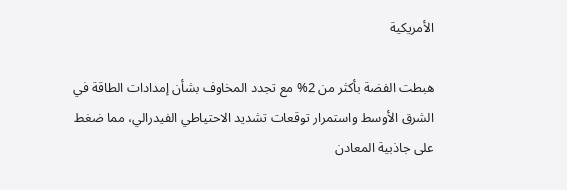الأمريكية

هبطت الفضة بأكثر من 2% مع تجدد المخاوف بشأن إمدادات الطاقة في الشرق الأوسط واستمرار توقعات تشديد الاحتياطي الفيدرالي، مما ضغط على جاذبية المعادن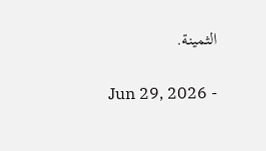الثمينة.

Jun 29, 2026 -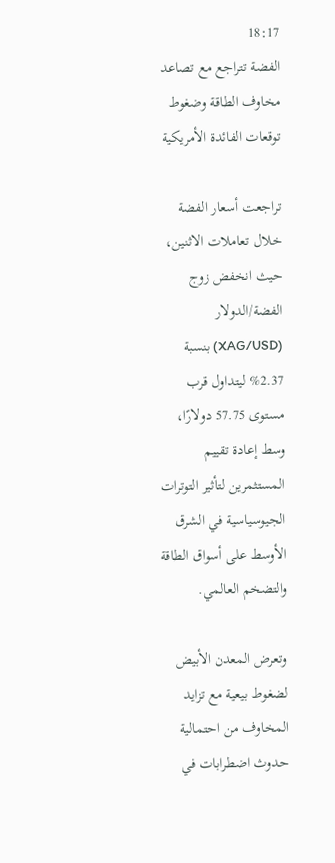18:17
الفضة تتراجع مع تصاعد مخاوف الطاقة وضغوط توقعات الفائدة الأمريكية

تراجعت أسعار الفضة خلال تعاملات الاثنين، حيث انخفض زوج الفضة/الدولار (XAG/USD) بنسبة 2.37% ليتداول قرب مستوى 57.75 دولارًا، وسط إعادة تقييم المستثمرين لتأثير التوترات الجيوسياسية في الشرق الأوسط على أسواق الطاقة والتضخم العالمي.

وتعرض المعدن الأبيض لضغوط بيعية مع تزايد المخاوف من احتمالية حدوث اضطرابات في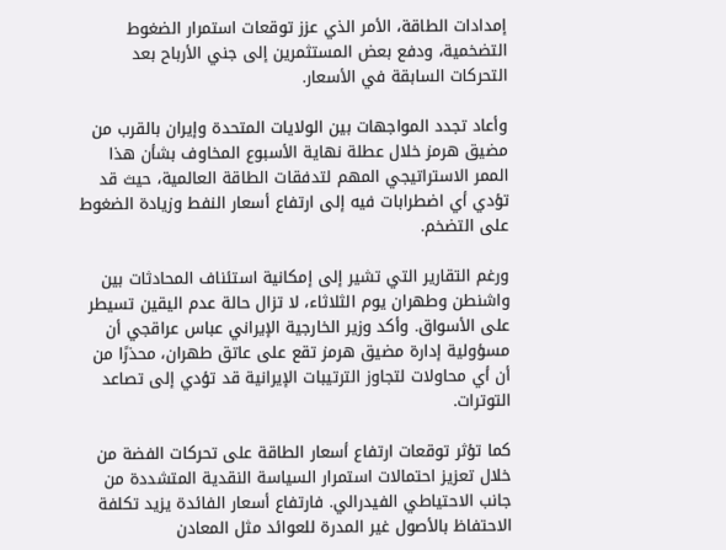إمدادات الطاقة، الأمر الذي عزز توقعات استمرار الضغوط التضخمية، ودفع بعض المستثمرين إلى جني الأرباح بعد التحركات السابقة في الأسعار.

وأعاد تجدد المواجهات بين الولايات المتحدة وإيران بالقرب من مضيق هرمز خلال عطلة نهاية الأسبوع المخاوف بشأن هذا الممر الاستراتيجي المهم لتدفقات الطاقة العالمية، حيث قد تؤدي أي اضطرابات فيه إلى ارتفاع أسعار النفط وزيادة الضغوط على التضخم.

ورغم التقارير التي تشير إلى إمكانية استئناف المحادثات بين واشنطن وطهران يوم الثلاثاء، لا تزال حالة عدم اليقين تسيطر على الأسواق. وأكد وزير الخارجية الإيراني عباس عراقجي أن مسؤولية إدارة مضيق هرمز تقع على عاتق طهران، محذرًا من أن أي محاولات لتجاوز الترتيبات الإيرانية قد تؤدي إلى تصاعد التوترات.

كما تؤثر توقعات ارتفاع أسعار الطاقة على تحركات الفضة من خلال تعزيز احتمالات استمرار السياسة النقدية المتشددة من جانب الاحتياطي الفيدرالي. فارتفاع أسعار الفائدة يزيد تكلفة الاحتفاظ بالأصول غير المدرة للعوائد مثل المعادن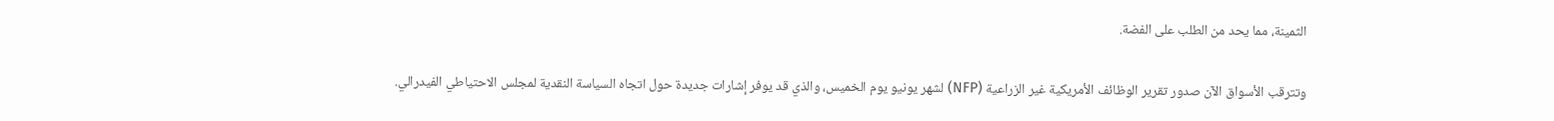الثمينة، مما يحد من الطلب على الفضة.

وتترقب الأسواق الآن صدور تقرير الوظائف الأمريكية غير الزراعية (NFP) لشهر يونيو يوم الخميس، والذي قد يوفر إشارات جديدة حول اتجاه السياسة النقدية لمجلس الاحتياطي الفيدرالي.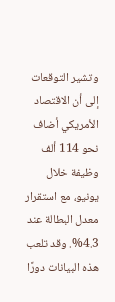وتشير التوقعات إلى أن الاقتصاد الأمريكي أضاف نحو 114 ألف وظيفة خلال يونيو، مع استقرار معدل البطالة عند 4.3%. وقد تلعب هذه البيانات دورًا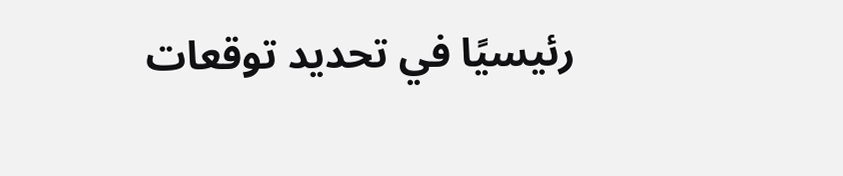رئيسيًا في تحديد توقعات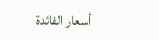أسعار الفائدة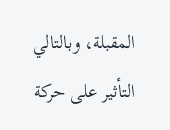المقبلة، وبالتالي التأثير على حركة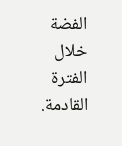الفضة خلال الفترة القادمة.